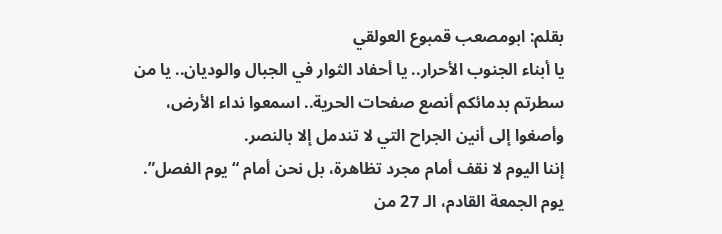بقلم: ابومصعب قمبوع العولقي
يا أبناء الجنوب الأحرار.. يا أحفاد الثوار في الجبال والوديان.. يا من سطرتم بدمائكم أنصع صفحات الحرية.. اسمعوا نداء الأرض، وأصغوا إلى أنين الجراح التي لا تندمل إلا بالنصر.
إننا اليوم لا نقف أمام مجرد تظاهرة، بل نحن أمام “يوم الفصل”. يوم الجمعة القادم، الـ 27 من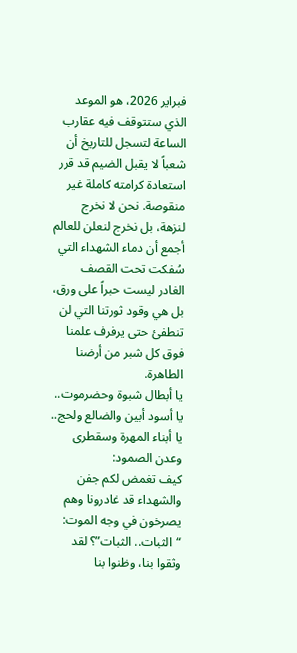فبراير 2026، هو الموعد الذي ستتوقف فيه عقارب الساعة لتسجل للتاريخ أن شعباً لا يقبل الضيم قد قرر استعادة كرامته كاملة غير منقوصة. نحن لا نخرج لنزهة، بل نخرج لنعلن للعالم أجمع أن دماء الشهداء التي سُفكت تحت القصف الغادر ليست حبراً على ورق، بل هي وقود ثورتنا التي لن تنطفئ حتى يرفرف علمنا فوق كل شبر من أرضنا الطاهرة.
يا أبطال شبوة وحضرموت.. يا أسود أبين والضالع ولحج.. يا أبناء المهرة وسقطرى وعدن الصمود:
كيف تغمض لكم جفن والشهداء قد غادرونا وهم يصرخون في وجه الموت: “الثبات.. الثبات”؟ لقد وثقوا بنا، وظنوا بنا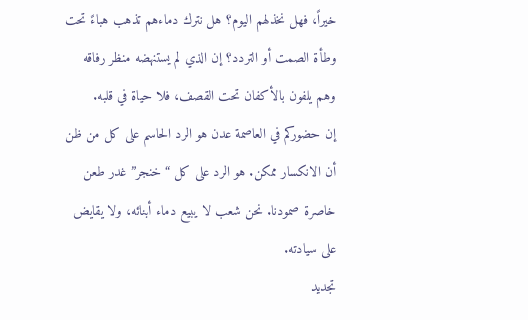خيراً، فهل نخذلهم اليوم؟ هل نترك دماءهم تذهب هباءً تحت وطأة الصمت أو التردد؟ إن الذي لم يستنهضه منظر رفاقه وهم يلفون بالأكفان تحت القصف، فلا حياة في قلبه.
إن حضوركم في العاصمة عدن هو الرد الحاسم على كل من ظن أن الانكسار ممكن. هو الرد على كل “خنجر” غدر طعن خاصرة صمودنا. نحن شعب لا يبيع دماء أبنائه، ولا يقايض على سيادته.
تجديد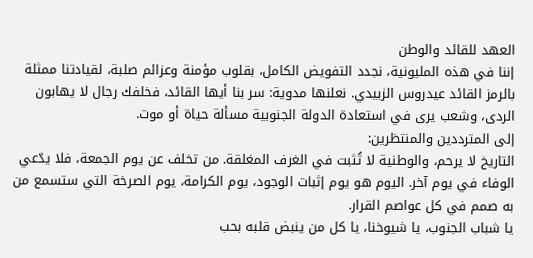العهد للقائد والوطن
إننا في هذه المليونية، نجدد التفويض الكامل، بقلوب مؤمنة وعزائم صلبة، لقيادتنا ممثلة بالرمز القائد عيدروس الزبيدي. نعلنها مدوية: سر بنا أيها القائد، فخلفك رجال لا يهابون الردى، وشعب يرى في استعادة الدولة الجنوبية مسألة حياة أو موت.
إلى المترددين والمنتظرين:
التاريخ لا يرحم، والوطنية لا تُثبت في الغرف المغلقة. من تخلف عن يوم الجمعة، فلا يدّعي الوفاء في يوم آخر. اليوم هو يوم إثبات الوجود، يوم الكرامة، يوم الصرخة التي ستسمع من به صمم في كل عواصم القرار.
يا شباب الجنوب، يا شيوخنا، يا كل من ينبض قلبه بحب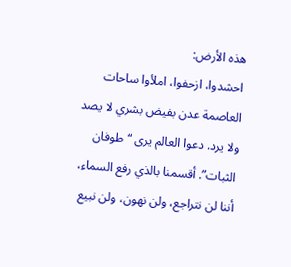هذه الأرض:
احشدوا، ازحفوا، املأوا ساحات العاصمة عدن بفيض بشري لا يصد ولا يرد. دعوا العالم يرى “طوفان الثبات”. أقسمنا بالذي رفع السماء، أننا لن نتراجع، ولن نهون، ولن نبيع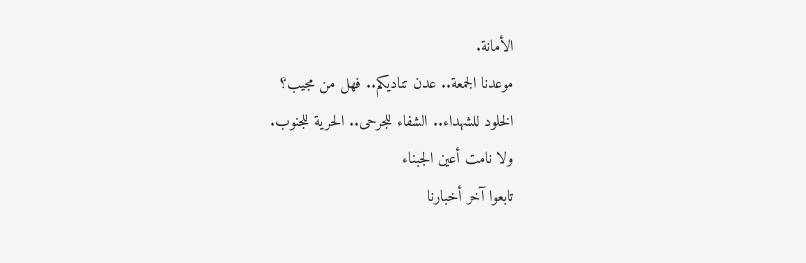الأمانة.
موعدنا الجمعة.. عدن تناديكم.. فهل من مجيب؟
الخلود للشهداء.. الشفاء للجرحى.. الحرية للجنوب.
ولا نامت أعين الجبناء
تابعوا آخر أخبارنا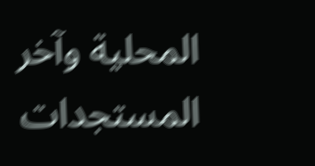المحلية وآخر المستجدات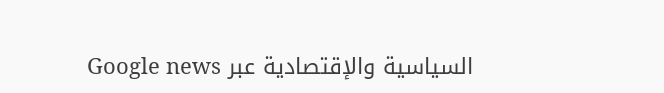السياسية والإقتصادية عبر Google news